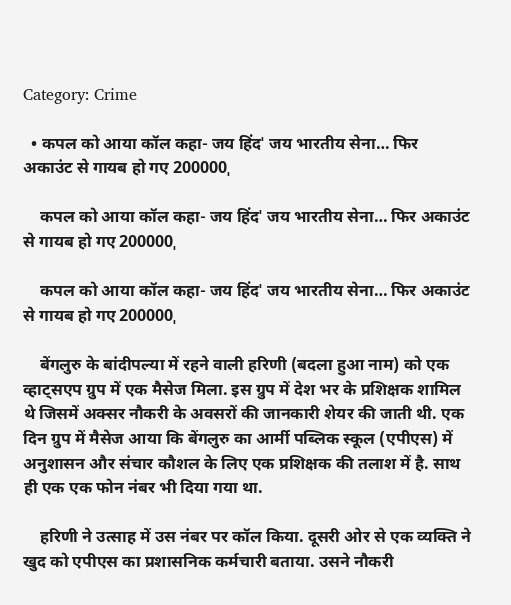Category: Crime

  • कपल को आया कॉल कहा- जय हिंदˈ जय भारतीय सेना… फिर अकाउंट से गायब हो गए 200000ˌ

    कपल को आया कॉल कहा- जय हिंदˈ जय भारतीय सेना… फिर अकाउंट से गायब हो गए 200000ˌ

    कपल को आया कॉल कहा- जय हिंदˈ जय भारतीय सेना… फिर अकाउंट से गायब हो गए 200000ˌ

    बेंगलुरु के बांदीपल्या में रहने वाली हरिणी (बदला हुआ नाम) को एक व्हाट्सएप ग्रुप में एक मैसेज मिला. इस ग्रुप में देश भर के प्रशिक्षक शामिल थे जिसमें अक्सर नौकरी के अवसरों की जानकारी शेयर की जाती थी. एक दिन ग्रुप में मैसेज आया कि बेंगलुरु का आर्मी पब्लिक स्कूल (एपीएस) में अनुशासन और संचार कौशल के लिए एक प्रशिक्षक की तलाश में है. साथ ही एक एक फोन नंबर भी दिया गया था.

    हरिणी ने उत्साह में उस नंबर पर कॉल किया. दूसरी ओर से एक व्यक्ति ने खुद को एपीएस का प्रशासनिक कर्मचारी बताया. उसने नौकरी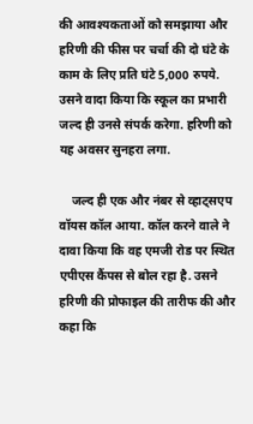की आवश्यकताओं को समझाया और हरिणी की फीस पर चर्चा की दो घंटे के काम के लिए प्रति घंटे 5,000 रुपये. उसने वादा किया कि स्कूल का प्रभारी जल्द ही उनसे संपर्क करेगा. हरिणी को यह अवसर सुनहरा लगा.

    जल्द ही एक और नंबर से व्हाट्सएप वॉयस कॉल आया. कॉल करने वाले ने दावा किया कि वह एमजी रोड पर स्थित एपीएस कैंपस से बोल रहा है. उसने हरिणी की प्रोफाइल की तारीफ की और कहा कि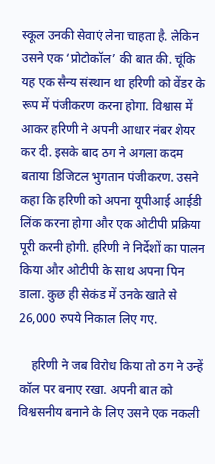स्कूल उनकी सेवाएं लेना चाहता है. लेकिन उसने एक ‘प्रोटोकॉल’ की बात की. चूंकि यह एक सैन्य संस्थान था हरिणी को वेंडर के रूप में पंजीकरण करना होगा. विश्वास में आकर हरिणी ने अपनी आधार नंबर शेयर कर दी. इसके बाद ठग ने अगला कदम बताया डिजिटल भुगतान पंजीकरण. उसने कहा कि हरिणी को अपना यूपीआई आईडी लिंक करना होगा और एक ओटीपी प्रक्रिया पूरी करनी होगी. हरिणी ने निर्देशों का पालन किया और ओटीपी के साथ अपना पिन डाला. कुछ ही सेकंड में उनके खाते से 26,000 रुपये निकाल लिए गए.

    हरिणी ने जब विरोध किया तो ठग ने उन्हें कॉल पर बनाए रखा. अपनी बात को विश्वसनीय बनाने के लिए उसने एक नकली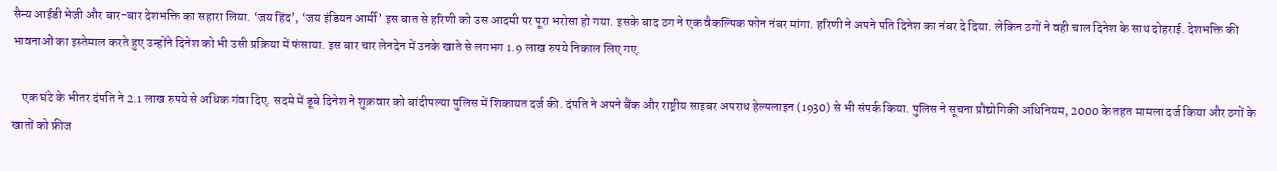सैन्य आईडी भेजी और बार-बार देशभक्ति का सहारा लिया. ‘जय हिंद’, ‘जय इंडियन आर्मी’ इस बात से हरिणी को उस आदमी पर पूरा भरोसा हो गया. इसके बाद ठग ने एक वैकल्पिक फोन नंबर मांगा. हरिणी ने अपने पति दिनेश का नंबर दे दिया. लेकिन ठगों ने वही चाल दिनेश के साथ दोहराई. देशभक्ति की भावनाओं का इस्तेमाल करते हुए उन्होंने दिनेश को भी उसी प्रक्रिया में फंसाया. इस बार चार लेनदेन में उनके खाते से लगभग 1.9 लाख रुपये निकाल लिए गए.

    एक घंटे के भीतर दंपति ने 2.1 लाख रुपये से अधिक गंवा दिए. सदमे में डूबे दिनेश ने शुक्रवार को बांदीपल्या पुलिस में शिकायत दर्ज की. दंपति ने अपने बैंक और राष्ट्रीय साइबर अपराध हेल्पलाइन (1930) से भी संपर्क किया. पुलिस ने सूचना प्रौद्योगिकी अधिनियम, 2000 के तहत मामला दर्ज किया और ठगों के खातों को फ्रीज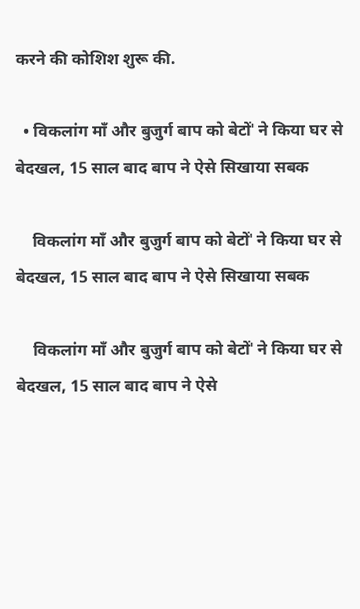करने की कोशिश शुरू की.

  • विकलांग माँ और बुजुर्ग बाप को बेटोंˈ ने किया घर से बेदखल, 15 साल बाद बाप ने ऐसे सिखाया सबक

    विकलांग माँ और बुजुर्ग बाप को बेटोंˈ ने किया घर से बेदखल, 15 साल बाद बाप ने ऐसे सिखाया सबक

    विकलांग माँ और बुजुर्ग बाप को बेटोंˈ ने किया घर से बेदखल, 15 साल बाद बाप ने ऐसे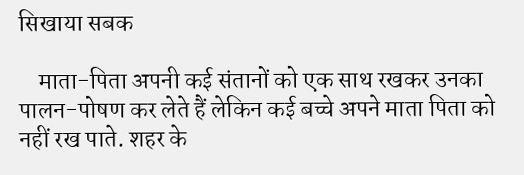सिखाया सबक

    माता-पिता अपनी कई संतानों को एक साथ रखकर उनका पालन-पोषण कर लेते हैं लेकिन कई बच्चे अपने माता पिता को नहीं रख पाते. शहर के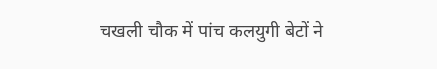चखली चौक में पांच कलयुगी बेटों ने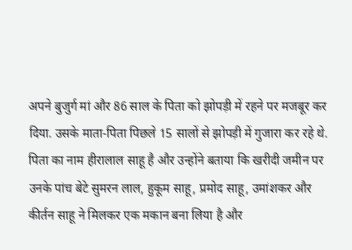अपने बुजुर्ग मां और 86 साल के पिता को झोपड़ी में रहने पर मजबूर कर दिया. उसके माता-पिता पिछले 15 सालों से झोपड़ी में गुजारा कर रहे थे. पिता का नाम हीरालाल साहू है और उन्होंने बताया कि खरीदी जमीन पर उनके पांच बेटे सुमरन लाल, हुकूम साहू, प्रमोद साहू, उमांशकर और कीर्तन साहू ने मिलकर एक मकान बना लिया है और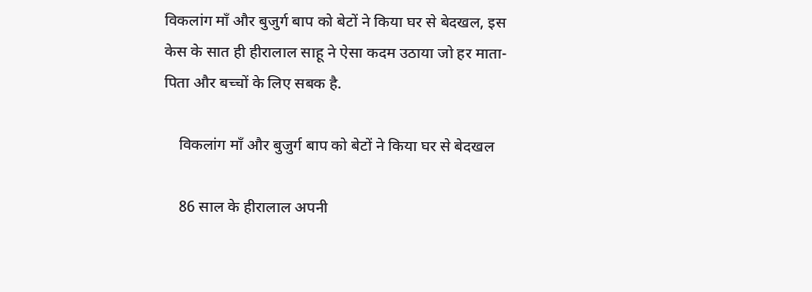विकलांग माँ और बुजुर्ग बाप को बेटों ने किया घर से बेदखल, इस केस के सात ही हीरालाल साहू ने ऐसा कदम उठाया जो हर माता-पिता और बच्चों के लिए सबक है.

    विकलांग माँ और बुजुर्ग बाप को बेटों ने किया घर से बेदखल

    86 साल के हीरालाल अपनी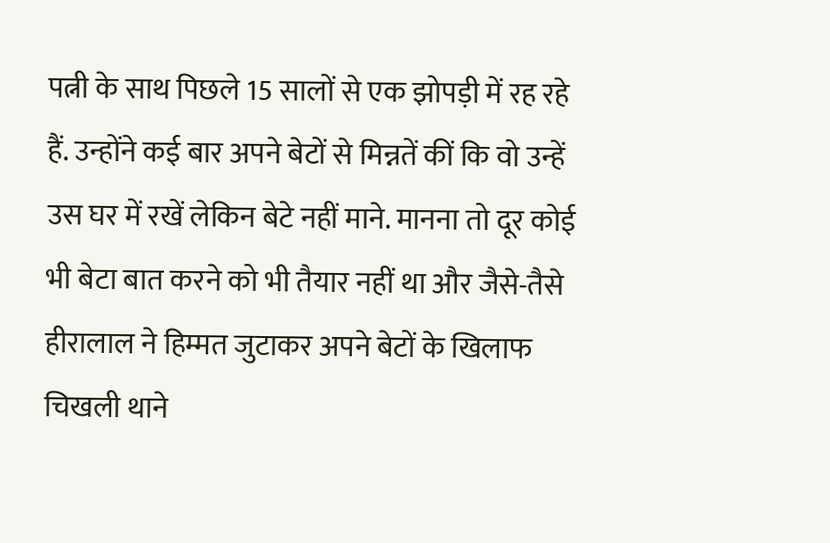पत्नी के साथ पिछले 15 सालों से एक झोपड़ी में रह रहे हैं. उन्होंने कई बार अपने बेटों से मिन्नतें कीं कि वो उन्हें उस घर में रखें लेकिन बेटे नहीं माने. मानना तो दूर कोई भी बेटा बात करने को भी तैयार नहीं था और जैसे-तैसे हीरालाल ने हिम्मत जुटाकर अपने बेटों के खिलाफ चिखली थाने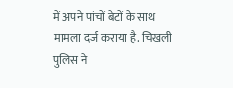में अपने पांचों बेटों के साथ मामला दर्ज कराया है. चिखली पुलिस ने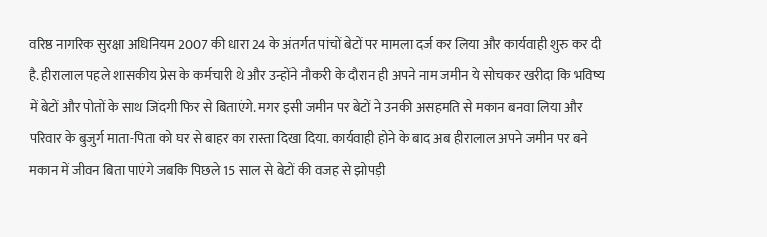वरिष्ठ नागरिक सुरक्षा अधिनियम 2007 की धारा 24 के अंतर्गत पांचों बेटों पर मामला दर्ज कर लिया और कार्यवाही शुरु कर दी है. हीरालाल पहले शासकीय प्रेस के कर्मचारी थे और उन्होंने नौकरी के दौरान ही अपने नाम जमीन ये सोचकर खरीदा कि भविष्य में बेटों और पोतों के साथ जिंदगी फिर से बिताएंगे. मगर इसी जमीन पर बेटों ने उनकी असहमति से मकान बनवा लिया और परिवार के बुजुर्ग माता-पिता को घर से बाहर का रास्ता दिखा दिया. कार्यवाही होने के बाद अब हीरालाल अपने जमीन पर बने मकान में जीवन बिता पाएंगे जबकि पिछले 15 साल से बेटों की वजह से झोपड़ी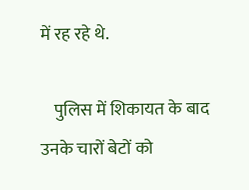में रह रहे थे.

    पुलिस में शिकायत के बाद उनके चारों बेटों को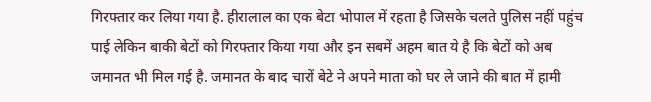गिरफ्तार कर लिया गया है. हीरालाल का एक बेटा भोपाल में रहता है जिसके चलते पुलिस नहीं पहुंच पाई लेकिन बाकी बेटों को गिरफ्तार किया गया और इन सबमें अहम बात ये है कि बेटों को अब जमानत भी मिल गई है. जमानत के बाद चारों बेटे ने अपने माता को घर ले जाने की बात में हामी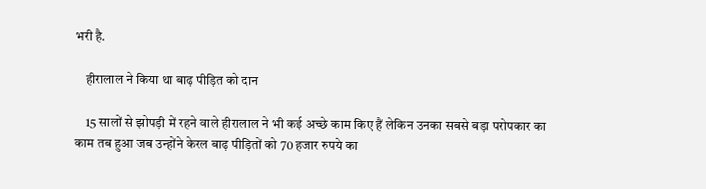भरी है.

    हीरालाल ने किया था बाढ़ पीड़ित को दान

    15 सालों से झोपड़ी में रहने वाले हीरालाल ने भी कई अच्छे काम किए हैं लेकिन उनका सबसे बड़ा परोपकार का काम तब हुआ जब उन्होंने केरल बाढ़ पीड़ितों को 70 हजार रुपये का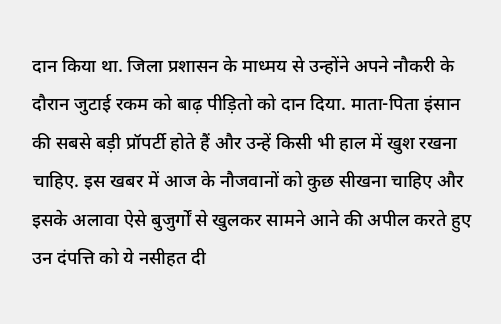दान किया था. जिला प्रशासन के माध्मय से उन्होंने अपने नौकरी के दौरान जुटाई रकम को बाढ़ पीड़ितो को दान दिया. माता-पिता इंसान की सबसे बड़ी प्रॉपर्टी होते हैं और उन्हें किसी भी हाल में खुश रखना चाहिए. इस खबर में आज के नौजवानों को कुछ सीखना चाहिए और इसके अलावा ऐसे बुजुर्गों से खुलकर सामने आने की अपील करते हुए उन दंपत्ति को ये नसीहत दी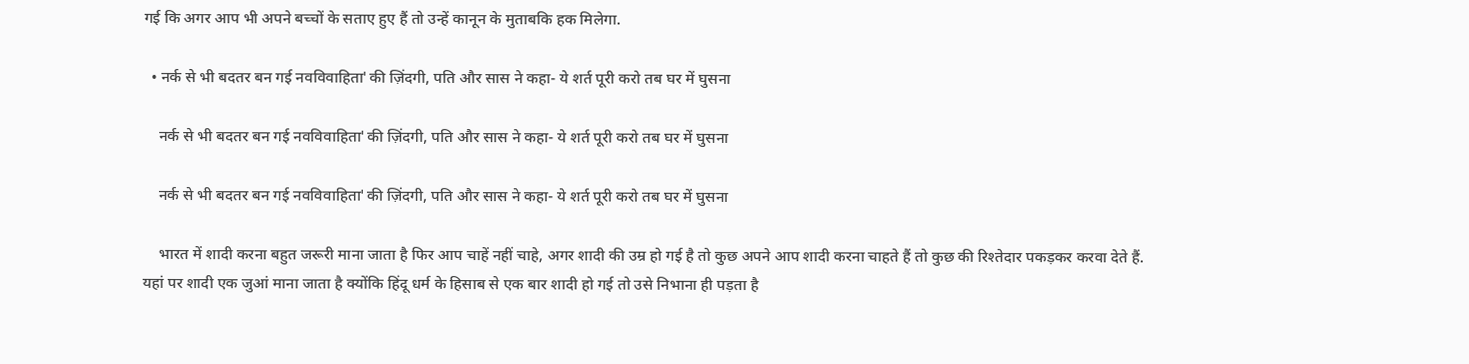गई कि अगर आप भी अपने बच्चों के सताए हुए हैं तो उन्हें कानून के मुताबकि हक मिलेगा.

  • नर्क से भी बदतर बन गई नवविवाहिताˈ की ज़िंदगी, पति और सास ने कहा- ये शर्त पूरी करो तब घर में घुसना

    नर्क से भी बदतर बन गई नवविवाहिताˈ की ज़िंदगी, पति और सास ने कहा- ये शर्त पूरी करो तब घर में घुसना

    नर्क से भी बदतर बन गई नवविवाहिताˈ की ज़िंदगी, पति और सास ने कहा- ये शर्त पूरी करो तब घर में घुसना

    भारत में शादी करना बहुत जरूरी माना जाता है फिर आप चाहें नहीं चाहे, अगर शादी की उम्र हो गई है तो कुछ अपने आप शादी करना चाहते हैं तो कुछ की रिश्तेदार पकड़कर करवा देते हैं. यहां पर शादी एक जुआं माना जाता है क्योंकि हिंदू धर्म के हिसाब से एक बार शादी हो गई तो उसे निभाना ही पड़ता है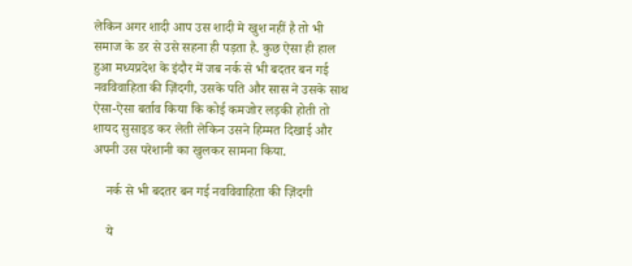लेकिन अगर शादी आप उस शादी मे खुश नहीं है तो भी समाज के डर से उसे सहना ही पड़ता है. कुछ ऐसा ही हाल हुआ मध्यप्रदेश के इंदौर में जब नर्क से भी बदतर बन गई नवविवाहिता की ज़िंदगी, उसके पति और सास ने उसके साथ ऐसा-ऐसा बर्ताव किया कि कोई कमजोर लड़की होती तो शायद सुसाइड कर लेती लेकिन उसने हिम्मत दिखाई और अपनी उस परेशानी का खुलकर सामना किया.

    नर्क से भी बदतर बन गई नवविवाहिता की ज़िंदगी

    ये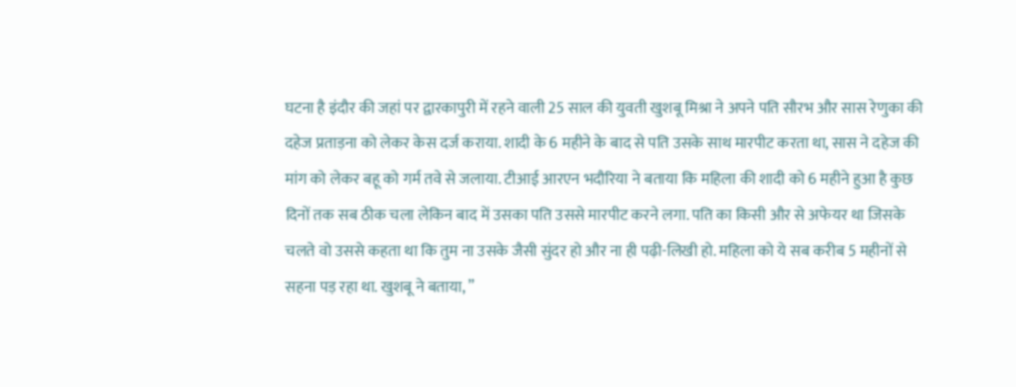घटना है इंदौर की जहां पर द्वारकापुरी में रहने वाली 25 साल की युवती खुशबू मिश्रा ने अपने पति सौरभ और सास रेणुका की दहेज प्रताड़ना को लेकर केस दर्ज कराया. शादी के 6 महीने के बाद से पति उसके साथ मारपीट करता था, सास ने दहेज की मांग को लेकर बहू को गर्म तवे से जलाया. टीआई आरएन भदौरिया ने बताया कि महिला की शादी को 6 महीने हुआ है कुछ दिनों तक सब ठीक चला लेकिन बाद में उसका पति उससे मारपीट करने लगा. पति का किसी और से अफेयर था जिसके चलते वो उससे कहता था कि तुम ना उसके जैसी सुंदर हो और ना ही पढ़ी-लिखी हो. महिला को ये सब करीब 5 महीनों से सहना पड़ रहा था. खुशबू ने बताया, ”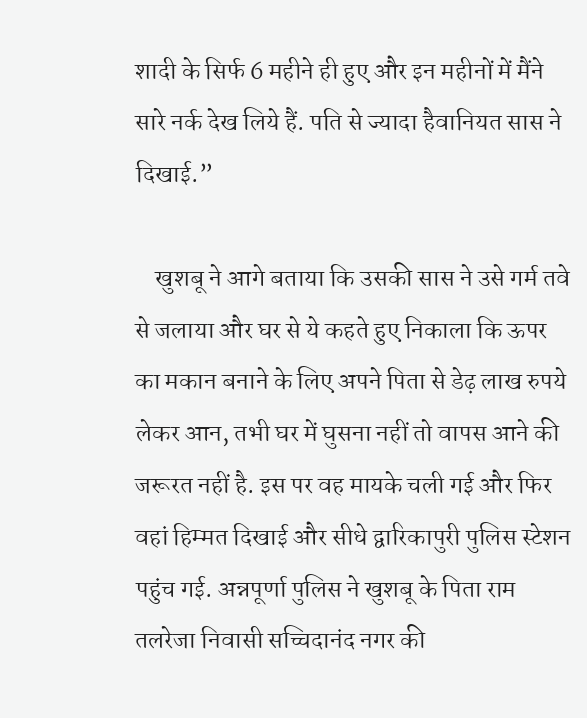शादी के सिर्फ 6 महीने ही हुए और इन महीनों में मैंने सारे नर्क देख लिये हैं. पति से ज्यादा हैवानियत सास ने दिखाई.”

    खुशबू ने आगे बताया कि उसकी सास ने उसे गर्म तवे से जलाया और घर से ये कहते हुए निकाला कि ऊपर का मकान बनाने के लिए अपने पिता से डेढ़ लाख रुपये लेकर आन, तभी घर में घुसना नहीं तो वापस आने की जरूरत नहीं है. इस पर वह मायके चली गई और फिर वहां हिम्मत दिखाई और सीधे द्वारिकापुरी पुलिस स्टेशन पहुंच गई. अन्नपूर्णा पुलिस ने खुशबू के पिता राम तलरेजा निवासी सच्चिदानंद नगर की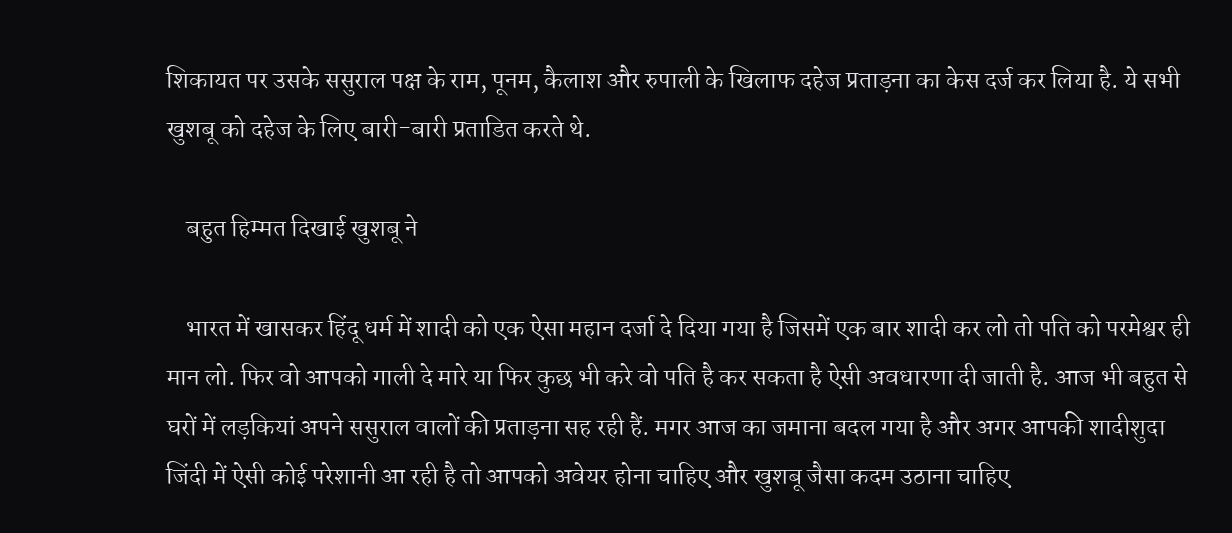शिकायत पर उसके ससुराल पक्ष के राम, पूनम, कैलाश और रुपाली के खिलाफ दहेज प्रताड़ना का केस दर्ज कर लिया है. ये सभी खुशबू को दहेज के लिए बारी-बारी प्रताडित करते थे.

    बहुत हिम्मत दिखाई खुशबू ने

    भारत में खासकर हिंदू धर्म में शादी को एक ऐसा महान दर्जा दे दिया गया है जिसमें एक बार शादी कर लो तो पति को परमेश्वर ही मान लो. फिर वो आपको गाली दे मारे या फिर कुछ भी करे वो पति है कर सकता है ऐसी अवधारणा दी जाती है. आज भी बहुत से घरों में लड़कियां अपने ससुराल वालों की प्रताड़ना सह रही हैं. मगर आज का जमाना बदल गया है और अगर आपकी शादीशुदा जिंदी में ऐसी कोई परेशानी आ रही है तो आपको अवेयर होना चाहिए और खुशबू जैसा कदम उठाना चाहिए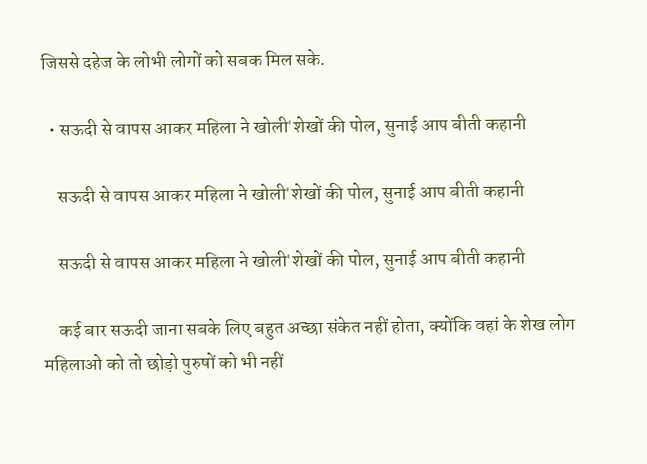जिससे दहेज के लोभी लोगों को सबक मिल सके.

  • सऊदी से वापस आकर महिला ने खोलीˈ शेखों की पोल, सुनाई आप बीती कहानी

    सऊदी से वापस आकर महिला ने खोलीˈ शेखों की पोल, सुनाई आप बीती कहानी

    सऊदी से वापस आकर महिला ने खोलीˈ शेखों की पोल, सुनाई आप बीती कहानी

    कई बार सऊदी जाना सबके लिए बहुत अच्छा संकेत नहीं होता, क्योंकि वहां के शेख लोग महिलाओ को तो छोड़ो पुरुषों को भी नहीं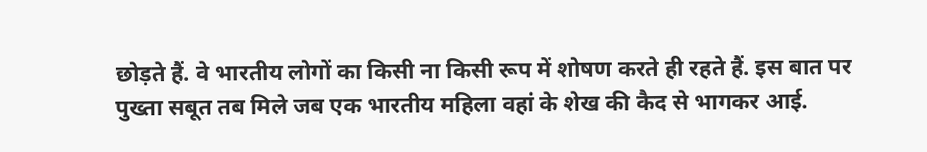छोड़ते हैं. वे भारतीय लोगों का किसी ना किसी रूप में शोषण करते ही रहते हैं. इस बात पर पुख्ता सबूत तब मिले जब एक भारतीय महिला वहां के शेख की कैद से भागकर आई.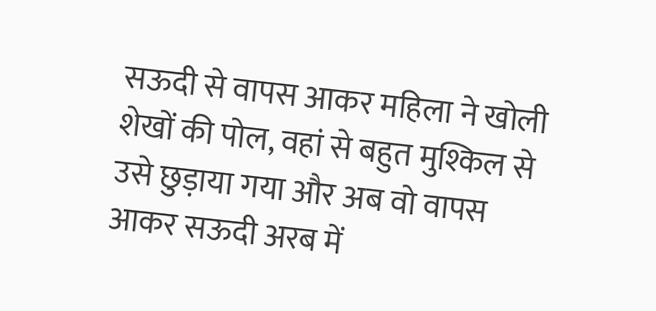सऊदी से वापस आकर महिला ने खोली शेखों की पोल, वहां से बहुत मुश्किल से उसे छुड़ाया गया और अब वो वापस आकर सऊदी अरब में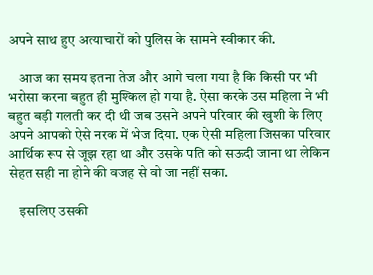अपने साथ हुए अत्याचारों को पुलिस के सामने स्वीकार की.

    आज का समय इतना तेज और आगे चला गया है कि किसी पर भी भरोसा करना बहुत ही मुश्किल हो गया है. ऐसा करके उस महिला ने भी बहुत बड़ी गलती कर दी थी जब उसने अपने परिवार की खुशी के लिए अपने आपको ऐसे नरक में भेज दिया. एक ऐसी महिला जिसका परिवार आर्थिक रूप से जूझ रहा था और उसके पति को सऊदी जाना था लेकिन सेहत सही ना होने की वजह से वो जा नहीं सका.

    इसलिए उसकी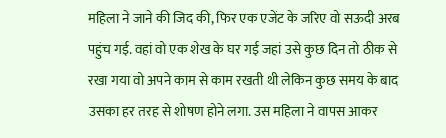महिला ने जाने की जिद की, फिर एक एजेंट के जरिए वो सऊदी अरब पहुंच गई. वहां वो एक शेख के घर गई जहां उसे कुछ दिन तो ठीक से रखा गया वो अपने काम से काम रखती थी लेकिन कुछ समय के बाद उसका हर तरह से शोषण होने लगा. उस महिला ने वापस आकर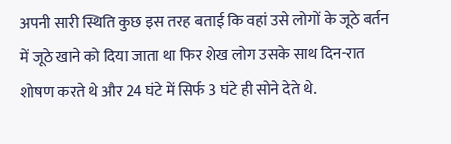अपनी सारी स्थिति कुछ इस तरह बताई कि वहां उसे लोगों के जूठे बर्तन में जूठे खाने को दिया जाता था फिर शेख लोग उसके साथ दिन-रात शोषण करते थे और 24 घंटे में सिर्फ 3 घंटे ही सोने देते थे.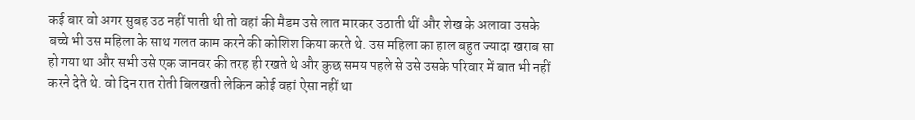कई बार वो अगर सुबह उठ नहीं पाती थी तो वहां की मैडम उसे लात मारकर उठाती थीं और शेख के अलावा उसके बच्चे भी उस महिला के साथ गलत काम करने की कोशिश किया करते थे. उस महिला का हाल बहुत ज्यादा खराब सा हो गया था और सभी उसे एक जानवर की तरह ही रखते थे और कुछ समय पहले से उसे उसके परिवार में बात भी नहीं करने देते थे. वो दिन रात रोती बिलखती लेकिन कोई वहां ऐसा नहीं था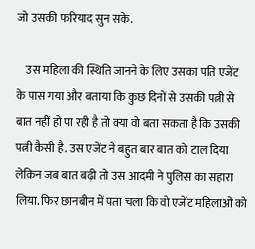जो उसकी फरियाद सुन सके.

    उस महिला की स्थिति जानने के लिए उसका पति एजेंट के पास गया और बताया कि कुछ दिनों से उसकी पत्नी से बात नहीं हो पा रही है तो क्या वो बता सकता है कि उसकी पत्नी कैसी है. उस एजेंट ने बहुत बार बात को टाल दिया लेकिन जब बात बढ़ी तो उस आदमी ने पुलिस का सहारा लिया. फिर छानबीन में पता चला कि वो एजेंट महिलाओं को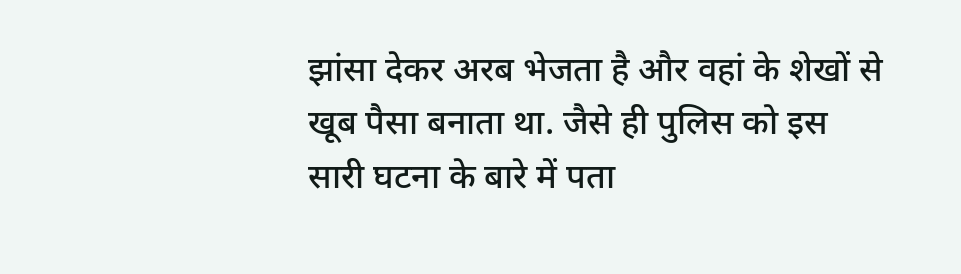झांसा देकर अरब भेजता है और वहां के शेखों से खूब पैसा बनाता था. जैसे ही पुलिस को इस सारी घटना के बारे में पता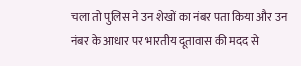चला तो पुलिस ने उन शेखों का नंबर पता किया और उन नंबर के आधार पर भारतीय दूतावास की मदद से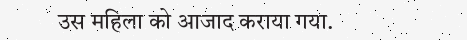उस महिला को आजाद कराया गया.